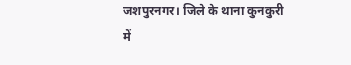जशपुरनगर। जिले के थाना कुनकुरी में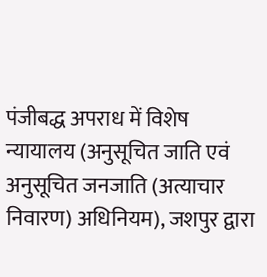पंजीबद्ध अपराध में विशेष न्यायालय (अनुसूचित जाति एवं अनुसूचित जनजाति (अत्याचार निवारण) अधिनियम), जशपुर द्वारा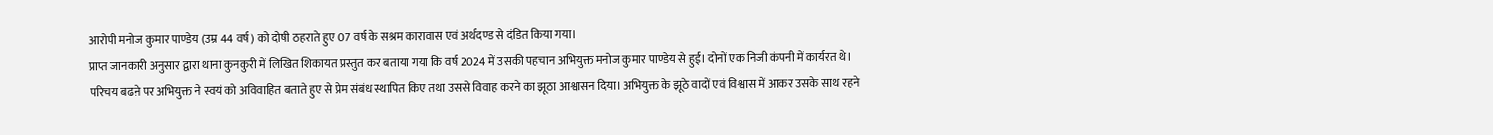आरोपी मनोज कुमार पाण्डेय (उम्र 44 वर्ष) को दोषी ठहराते हुए 07 वर्ष के सश्रम कारावास एवं अर्थदण्ड से दंडित किया गया।
प्राप्त जानकारी अनुसार द्वारा थाना कुनकुरी में लिखित शिकायत प्रस्तुत कर बताया गया कि वर्ष 2024 में उसकी पहचान अभियुक्त मनोज कुमार पाण्डेय से हुई। दोनों एक निजी कंपनी में कार्यरत थे। परिचय बढऩे पर अभियुक्त ने स्वयं को अविवाहित बताते हुए से प्रेम संबंध स्थापित किए तथा उससे विवाह करने का झूठा आश्वासन दिया। अभियुक्त के झूठे वादों एवं विश्वास में आकर उसके साथ रहने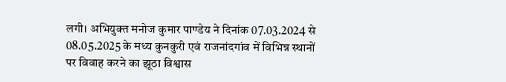लगी। अभियुक्त मनोज कुमार पाण्डेय ने दिनांक 07.03.2024 से 08.05.2025 के मध्य कुनकुरी एवं राजनांदगांव में विभिन्न स्थानों पर विवाह करने का झूठा विश्वास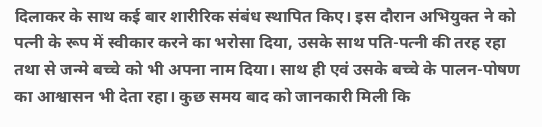दिलाकर के साथ कई बार शारीरिक संबंध स्थापित किए। इस दौरान अभियुक्त ने को पत्नी के रूप में स्वीकार करने का भरोसा दिया, उसके साथ पति-पत्नी की तरह रहा तथा से जन्मे बच्चे को भी अपना नाम दिया। साथ ही एवं उसके बच्चे के पालन-पोषण का आश्वासन भी देता रहा। कुछ समय बाद को जानकारी मिली कि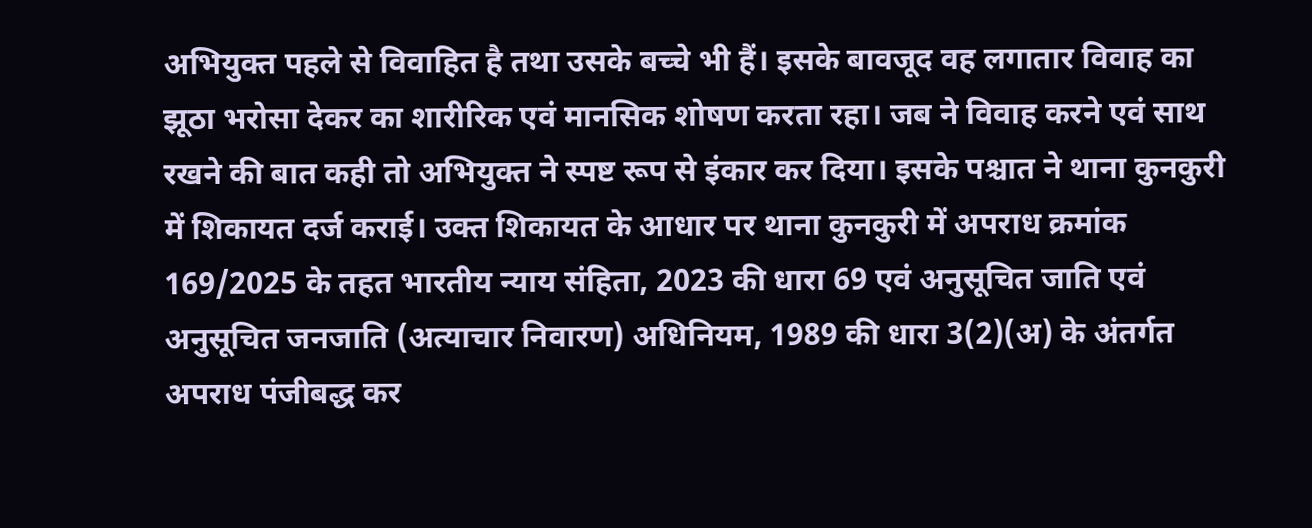अभियुक्त पहले से विवाहित है तथा उसके बच्चे भी हैं। इसके बावजूद वह लगातार विवाह का झूठा भरोसा देकर का शारीरिक एवं मानसिक शोषण करता रहा। जब ने विवाह करने एवं साथ रखने की बात कही तो अभियुक्त ने स्पष्ट रूप से इंकार कर दिया। इसके पश्चात ने थाना कुनकुरी में शिकायत दर्ज कराई। उक्त शिकायत के आधार पर थाना कुनकुरी में अपराध क्रमांक 169/2025 के तहत भारतीय न्याय संहिता, 2023 की धारा 69 एवं अनुसूचित जाति एवं अनुसूचित जनजाति (अत्याचार निवारण) अधिनियम, 1989 की धारा 3(2)(अ) के अंतर्गत अपराध पंजीबद्ध कर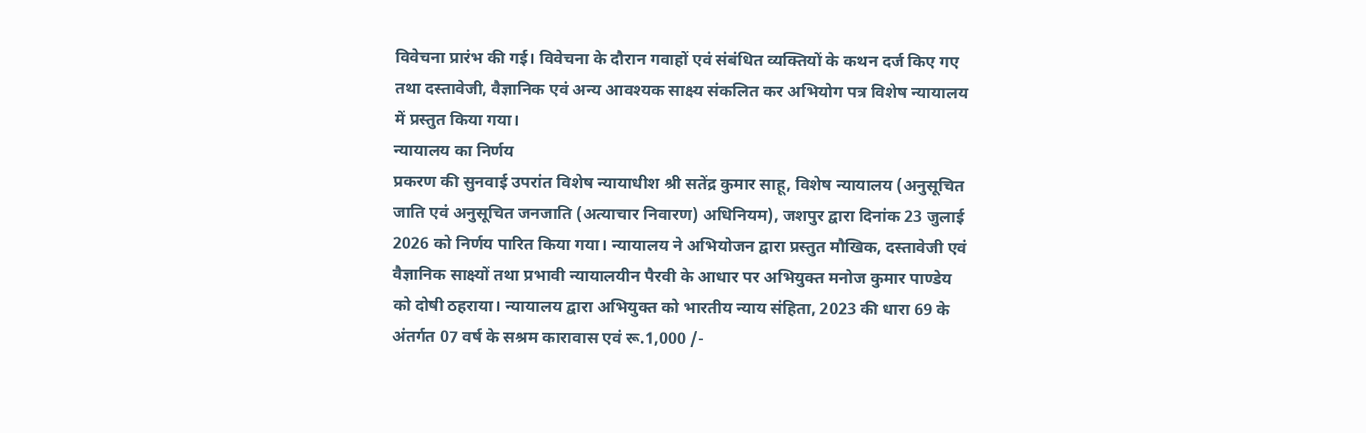विवेचना प्रारंभ की गई। विवेचना के दौरान गवाहों एवं संबंधित व्यक्तियों के कथन दर्ज किए गए तथा दस्तावेजी, वैज्ञानिक एवं अन्य आवश्यक साक्ष्य संकलित कर अभियोग पत्र विशेष न्यायालय में प्रस्तुत किया गया।
न्यायालय का निर्णय
प्रकरण की सुनवाई उपरांत विशेष न्यायाधीश श्री सतेंद्र कुमार साहू, विशेष न्यायालय (अनुसूचित जाति एवं अनुसूचित जनजाति (अत्याचार निवारण) अधिनियम), जशपुर द्वारा दिनांक 23 जुलाई 2026 को निर्णय पारित किया गया। न्यायालय ने अभियोजन द्वारा प्रस्तुत मौखिक, दस्तावेजी एवं वैज्ञानिक साक्ष्यों तथा प्रभावी न्यायालयीन पैरवी के आधार पर अभियुक्त मनोज कुमार पाण्डेय को दोषी ठहराया। न्यायालय द्वारा अभियुक्त को भारतीय न्याय संहिता, 2023 की धारा 69 के अंतर्गत 07 वर्ष के सश्रम कारावास एवं रू.1,000 /-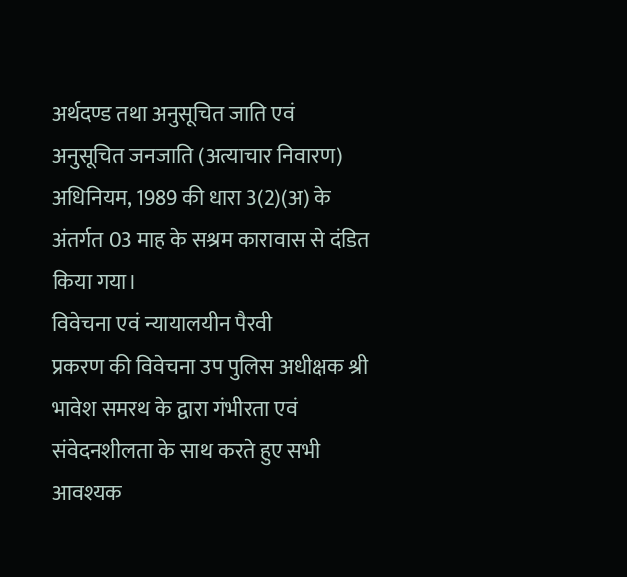अर्थदण्ड तथा अनुसूचित जाति एवं अनुसूचित जनजाति (अत्याचार निवारण) अधिनियम, 1989 की धारा 3(2)(अ) के अंतर्गत 03 माह के सश्रम कारावास से दंडित किया गया।
विवेचना एवं न्यायालयीन पैरवी
प्रकरण की विवेचना उप पुलिस अधीक्षक श्री भावेश समरथ के द्वारा गंभीरता एवं संवेदनशीलता के साथ करते हुए सभी आवश्यक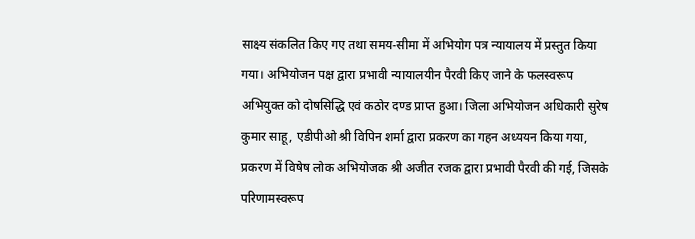साक्ष्य संकलित किए गए तथा समय-सीमा में अभियोग पत्र न्यायालय में प्रस्तुत किया गया। अभियोजन पक्ष द्वारा प्रभावी न्यायालयीन पैरवी किए जाने के फलस्वरूप अभियुक्त को दोषसिद्धि एवं कठोर दण्ड प्राप्त हुआ। जिला अभियोजन अधिकारी सुरेष कुमार साहू, एडीपीओ श्री विपिन शर्मा द्वारा प्रकरण का गहन अध्ययन किया गया, प्रकरण में विषेष लोक अभियोजक श्री अजीत रजक द्वारा प्रभावी पैरवी की गई, जिसके परिणामस्वरूप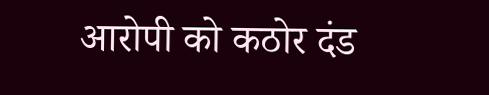आरोपी को कठोर दंड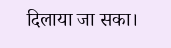दिलाया जा सका।